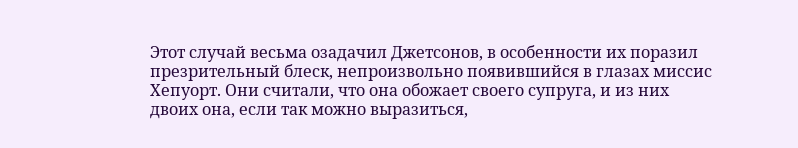Этот случай весьма озадачил Джетсонов, в особенности их поразил презрительный блеск, непроизвольно появившийся в глазах миссис Хепуорт. Они считали, что она обожает своего супруга, и из них двоих она, если так можно выразиться,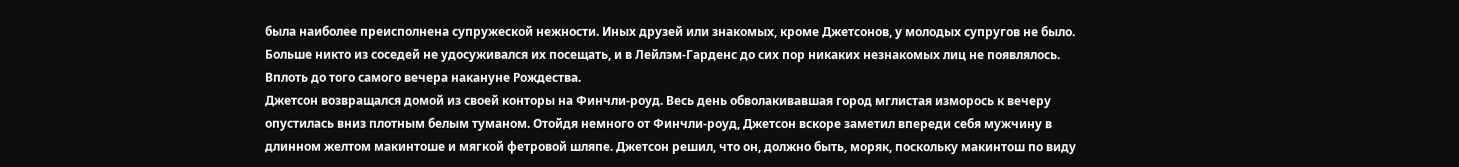была наиболее преисполнена супружеской нежности. Иных друзей или знакомых, кроме Джетсонов, у молодых супругов не было. Больше никто из соседей не удосуживался их посещать, и в Лейлэм-Гарденс до сих пор никаких незнакомых лиц не появлялось.
Вплоть до того самого вечера накануне Рождества.
Джетсон возвращался домой из своей конторы на Финчли-роуд. Весь день обволакивавшая город мглистая изморось к вечеру опустилась вниз плотным белым туманом. Отойдя немного от Финчли-роуд, Джетсон вскоре заметил впереди себя мужчину в длинном желтом макинтоше и мягкой фетровой шляпе. Джетсон решил, что он, должно быть, моряк, поскольку макинтош по виду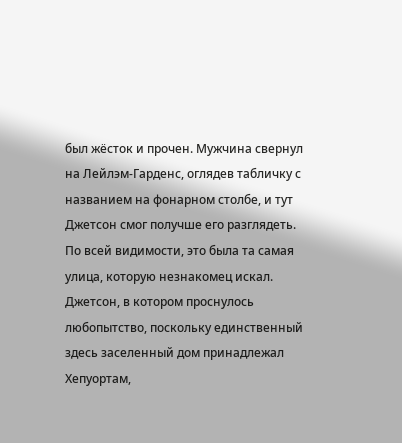был жёсток и прочен. Мужчина свернул на Лейлэм-Гарденс, оглядев табличку с названием на фонарном столбе, и тут Джетсон смог получше его разглядеть. По всей видимости, это была та самая улица, которую незнакомец искал. Джетсон, в котором проснулось любопытство, поскольку единственный здесь заселенный дом принадлежал Хепуортам,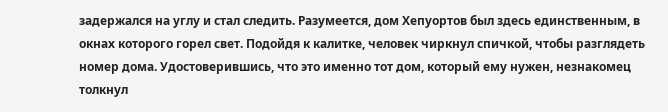задержался на углу и стал следить. Разумеется, дом Хепуортов был здесь единственным, в окнах которого горел свет. Подойдя к калитке, человек чиркнул спичкой, чтобы разглядеть номер дома. Удостоверившись, что это именно тот дом, который ему нужен, незнакомец толкнул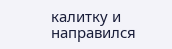калитку и направился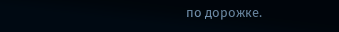по дорожке.